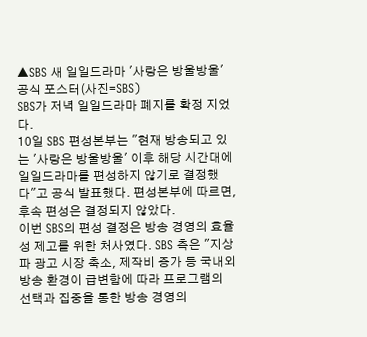▲SBS 새 일일드라마 '사랑은 방울방울' 공식 포스터(사진=SBS)
SBS가 저녁 일일드라마 폐지를 확정 지었다.
10일 SBS 편성본부는 "현재 방송되고 있는 '사랑은 방울방울' 이후 해당 시간대에 일일드라마를 편성하지 않기로 결정했다"고 공식 발표했다. 편성본부에 따르면, 후속 편성은 결정되지 않았다.
이번 SBS의 편성 결정은 방송 경영의 효율성 제고를 위한 처사였다. SBS 측은 "지상파 광고 시장 축소, 제작비 증가 등 국내외 방송 환경이 급변함에 따라 프로그램의 선택과 집중을 통한 방송 경영의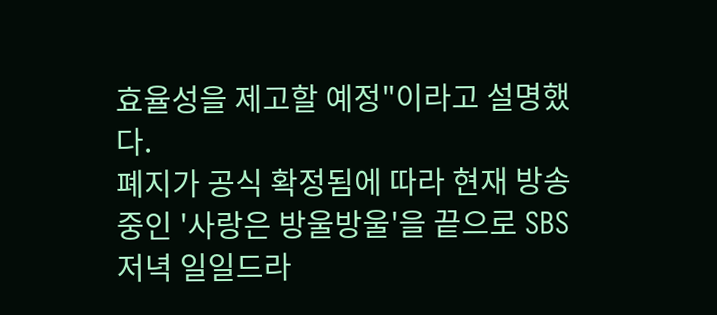효율성을 제고할 예정"이라고 설명했다.
폐지가 공식 확정됨에 따라 현재 방송 중인 '사랑은 방울방울'을 끝으로 SBS 저녁 일일드라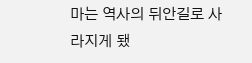마는 역사의 뒤안길로 사라지게 됐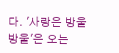다. '사랑은 방울방울'은 오는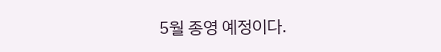5월 종영 예정이다.